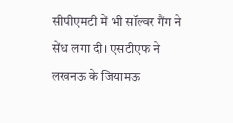सीपीएमटी में भी सॉल्वर गैंग ने सेंध लगा दी। एसटीएफ ने लखनऊ के जियामऊ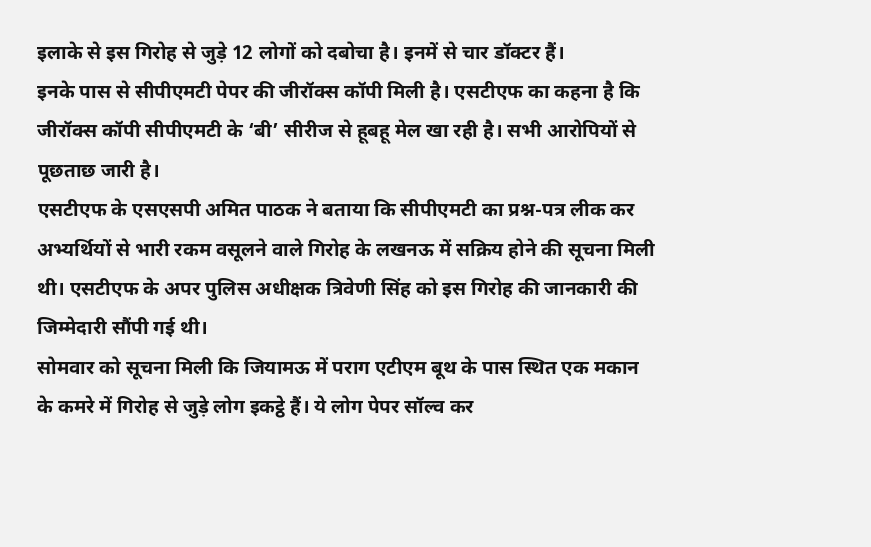इलाके से इस गिरोह से जुड़े 12 लोगों को दबोचा है। इनमें से चार डॉक्टर हैं।
इनके पास से सीपीएमटी पेपर की जीरॉक्स कॉपी मिली है। एसटीएफ का कहना है कि जीरॉक्स कॉपी सीपीएमटी के ‘बी’ सीरीज से हूबहू मेल खा रही है। सभी आरोपियों से पूछताछ जारी है।
एसटीएफ के एसएसपी अमित पाठक ने बताया कि सीपीएमटी का प्रश्न-पत्र लीक कर अभ्यर्थियों से भारी रकम वसूलने वाले गिरोह के लखनऊ में सक्रिय होने की सूचना मिली थी। एसटीएफ के अपर पुलिस अधीक्षक त्रिवेणी सिंह को इस गिरोह की जानकारी की जिम्मेदारी सौंपी गई थी।
सोमवार को सूचना मिली कि जियामऊ में पराग एटीएम बूथ के पास स्थित एक मकान के कमरे में गिरोह से जुड़े लोग इकट्ठे हैं। ये लोग पेपर सॉल्व कर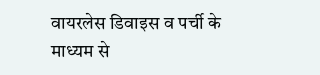वायरलेस डिवाइस व पर्ची के माध्यम से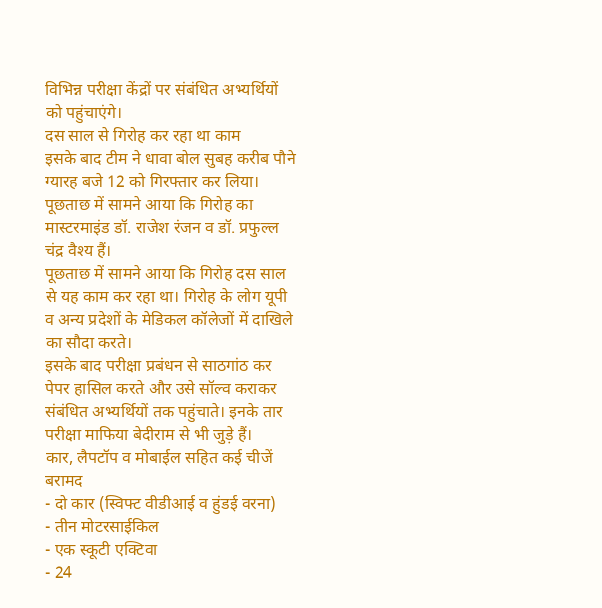विभिन्न परीक्षा केंद्रों पर संबंधित अभ्यर्थियों को पहुंचाएंगे।
दस साल से गिरोह कर रहा था काम
इसके बाद टीम ने धावा बोल सुबह करीब पौने ग्यारह बजे 12 को गिरफ्तार कर लिया। पूछताछ में सामने आया कि गिरोह का मास्टरमाइंड डॉ. राजेश रंजन व डॉ. प्रफुल्ल चंद्र वैश्य हैं।
पूछताछ में सामने आया कि गिरोह दस साल से यह काम कर रहा था। गिरोह के लोग यूपी व अन्य प्रदेशों के मेडिकल कॉलेजों में दाखिले का सौदा करते।
इसके बाद परीक्षा प्रबंधन से साठगांठ कर पेपर हासिल करते और उसे सॉल्व कराकर संबंधित अभ्यर्थियों तक पहुंचाते। इनके तार परीक्षा माफिया बेदीराम से भी जुड़े हैं।
कार, लैपटॉप व मोबाईल सहित कई चीजें बरामद
- दो कार (स्विफ्ट वीडीआई व हुंडई वरना)
- तीन मोटरसाईकिल
- एक स्कूटी एक्टिवा
- 24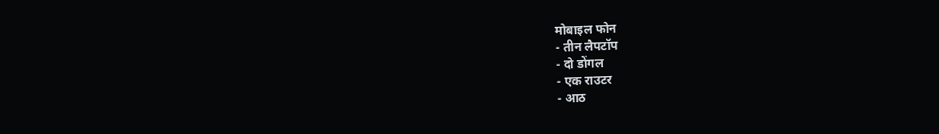मोबाइल फोन
- तीन लैपटॉप
- दो डोंगल
- एक राउटर
- आठ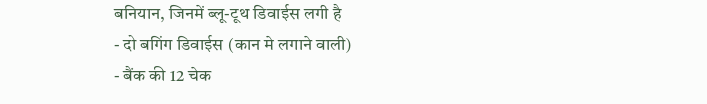बनियान, जिनमें ब्लू-टूथ डिवाईस लगी है
- दो बगिंग डिवाईस (कान मे लगाने वाली)
- बैंक की 12 चेक